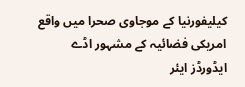کیلیفورنیا کے موجاوی صحرا میں واقع امریکی فضائیہ کے مشہور اڈے ایڈورڈز ایئر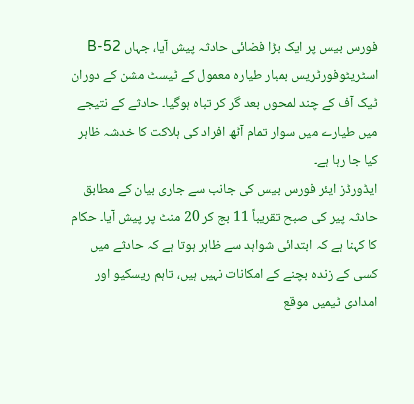فورس بیس پر ایک بڑا فضائی حادثہ پیش آیا، جہاں B-52 اسٹریٹوفورٹریس بمبار طیارہ معمول کے ٹیسٹ مشن کے دوران ٹیک آف کے چند لمحوں بعد گر کر تباہ ہوگیا۔ حادثے کے نتیجے میں طیارے میں سوار تمام آٹھ افراد کی ہلاکت کا خدشہ ظاہر کیا جا رہا ہے۔
ایڈورڈز ایئر فورس بیس کی جانب سے جاری بیان کے مطابق حادثہ پیر کی صبح تقریباً 11 بج کر 20 منٹ پر پیش آیا۔ حکام کا کہنا ہے کہ ابتدائی شواہد سے ظاہر ہوتا ہے کہ حادثے میں کسی کے زندہ بچنے کے امکانات نہیں ہیں، تاہم ریسکیو اور امدادی ٹیمیں موقع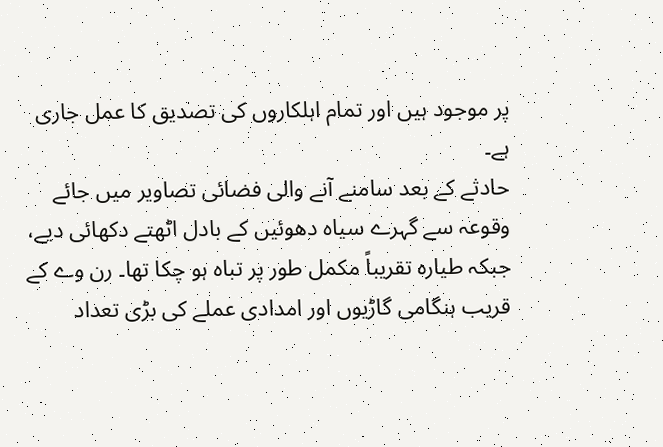پر موجود ہیں اور تمام اہلکاروں کی تصدیق کا عمل جاری ہے۔
حادثے کے بعد سامنے آنے والی فضائی تصاویر میں جائے وقوعہ سے گہرے سیاہ دھوئیں کے بادل اٹھتے دکھائی دیے، جبکہ طیارہ تقریباً مکمل طور پر تباہ ہو چکا تھا۔ رن وے کے قریب ہنگامی گاڑیوں اور امدادی عملے کی بڑی تعداد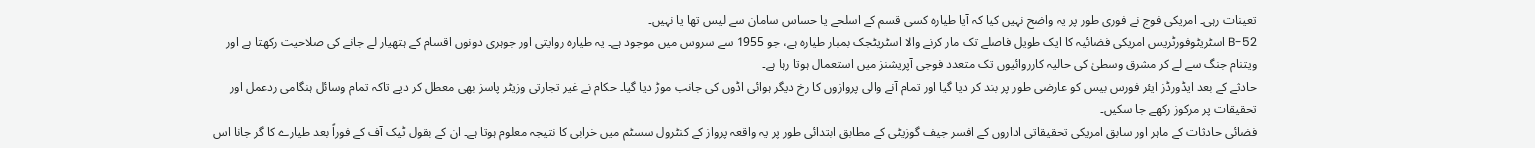تعینات رہی۔ امریکی فوج نے فوری طور پر یہ واضح نہیں کیا کہ آیا طیارہ کسی قسم کے اسلحے یا حساس سامان سے لیس تھا یا نہیں۔
B-52 اسٹریٹوفورٹریس امریکی فضائیہ کا ایک طویل فاصلے تک مار کرنے والا اسٹریٹجک بمبار طیارہ ہے، جو 1955 سے سروس میں موجود ہے۔ یہ طیارہ روایتی اور جوہری دونوں اقسام کے ہتھیار لے جانے کی صلاحیت رکھتا ہے اور ویتنام جنگ سے لے کر مشرق وسطیٰ کی حالیہ کارروائیوں تک متعدد فوجی آپریشنز میں استعمال ہوتا رہا ہے۔
حادثے کے بعد ایڈورڈز ایئر فورس بیس کو عارضی طور پر بند کر دیا گیا اور تمام آنے والی پروازوں کا رخ دیگر ہوائی اڈوں کی جانب موڑ دیا گیا۔ حکام نے غیر تجارتی وزیٹر پاسز بھی معطل کر دیے تاکہ تمام وسائل ہنگامی ردعمل اور تحقیقات پر مرکوز رکھے جا سکیں۔
فضائی حادثات کے ماہر اور سابق امریکی تحقیقاتی اداروں کے افسر جیف گوزیٹی کے مطابق ابتدائی طور پر یہ واقعہ پرواز کے کنٹرول سسٹم میں خرابی کا نتیجہ معلوم ہوتا ہے۔ ان کے بقول ٹیک آف کے فوراً بعد طیارے کا گر جانا اس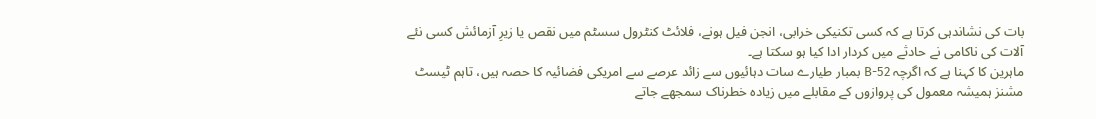بات کی نشاندہی کرتا ہے کہ کسی تکنیکی خرابی، انجن فیل ہونے، فلائٹ کنٹرول سسٹم میں نقص یا زیرِ آزمائش کسی نئے آلات کی ناکامی نے حادثے میں کردار ادا کیا ہو سکتا ہے۔
ماہرین کا کہنا ہے کہ اگرچہ B-52 بمبار طیارے سات دہائیوں سے زائد عرصے سے امریکی فضائیہ کا حصہ ہیں، تاہم ٹیسٹ مشنز ہمیشہ معمول کی پروازوں کے مقابلے میں زیادہ خطرناک سمجھے جاتے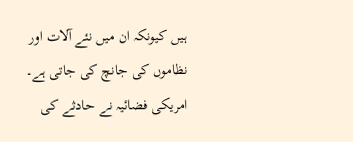ہیں کیونکہ ان میں نئے آلات اور نظاموں کی جانچ کی جاتی ہے۔
امریکی فضائیہ نے حادثے کی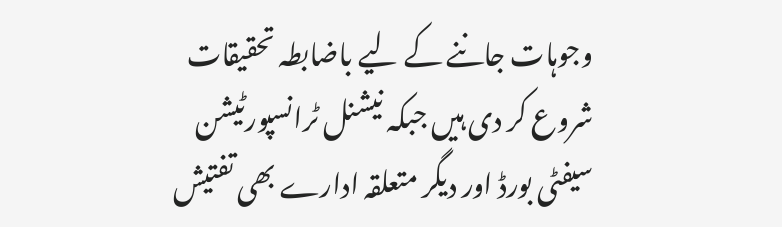وجوہات جاننے کے لیے باضابطہ تحقیقات شروع کر دی ہیں جبکہ نیشنل ٹرانسپورٹیشن سیفٹی بورڈ اور دیگر متعلقہ ادارے بھی تفتیش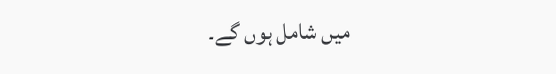میں شامل ہوں گے۔